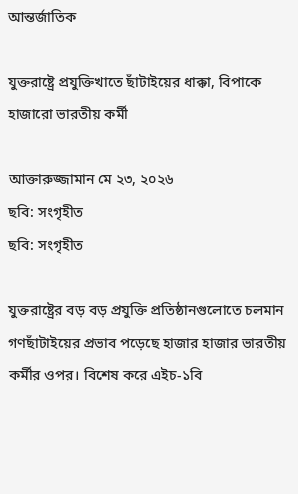আন্তর্জাতিক

যুক্তরাষ্ট্রে প্রযুক্তিখাতে ছাঁটাইয়ের ধাক্কা, বিপাকে হাজারো ভারতীয় কর্মী

আক্তারুজ্জামান মে ২৩, ২০২৬
ছবি: সংগৃহীত
ছবি: সংগৃহীত

যুক্তরাষ্ট্রের বড় বড় প্রযুক্তি প্রতিষ্ঠানগুলোতে চলমান গণছাঁটাইয়ের প্রভাব পড়েছে হাজার হাজার ভারতীয় কর্মীর ওপর। বিশেষ করে এইচ-১বি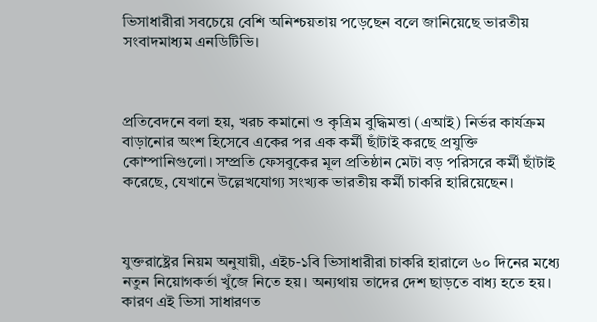ভিসাধারীরা সবচেয়ে বেশি অনিশ্চয়তায় পড়েছেন বলে জানিয়েছে ভারতীয় সংবাদমাধ্যম এনডিটিভি।



প্রতিবেদনে বলা হয়, খরচ কমানো ও কৃত্রিম বুদ্ধিমত্তা (এআই) নির্ভর কার্যক্রম বাড়ানোর অংশ হিসেবে একের পর এক কর্মী ছাঁটাই করছে প্রযুক্তি কোম্পানিগুলো। সম্প্রতি ফেসবুকের মূল প্রতিষ্ঠান মেটা বড় পরিসরে কর্মী ছাঁটাই করেছে, যেখানে উল্লেখযোগ্য সংখ্যক ভারতীয় কর্মী চাকরি হারিয়েছেন।



যুক্তরাষ্ট্রের নিয়ম অনুযায়ী, এইচ-১বি ভিসাধারীরা চাকরি হারালে ৬০ দিনের মধ্যে নতুন নিয়োগকর্তা খুঁজে নিতে হয়। অন্যথায় তাদের দেশ ছাড়তে বাধ্য হতে হয়। কারণ এই ভিসা সাধারণত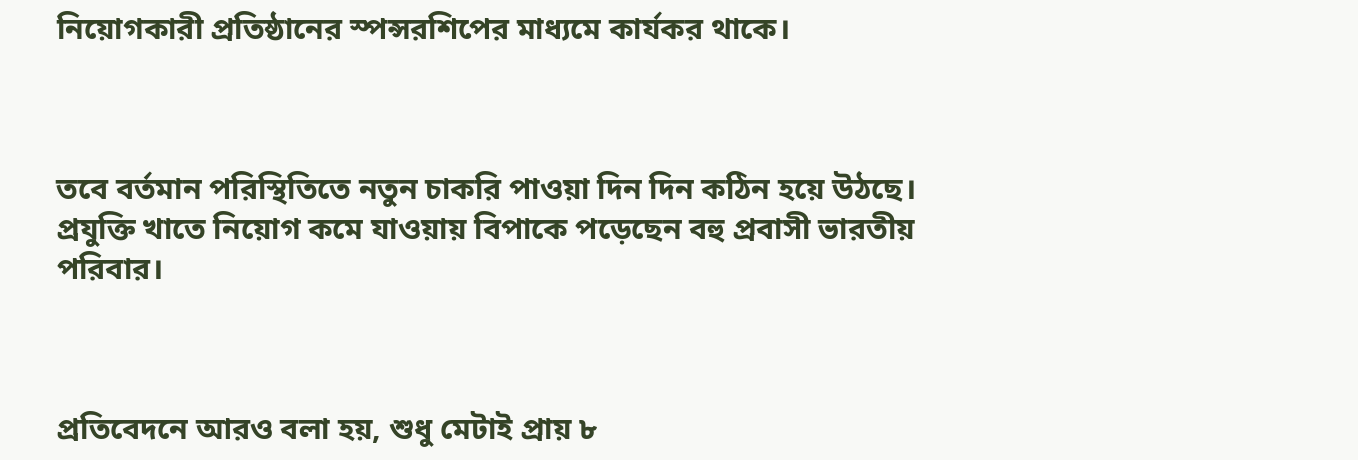নিয়োগকারী প্রতিষ্ঠানের স্পন্সরশিপের মাধ্যমে কার্যকর থাকে।



তবে বর্তমান পরিস্থিতিতে নতুন চাকরি পাওয়া দিন দিন কঠিন হয়ে উঠছে। প্রযুক্তি খাতে নিয়োগ কমে যাওয়ায় বিপাকে পড়েছেন বহু প্রবাসী ভারতীয় পরিবার।



প্রতিবেদনে আরও বলা হয়, শুধু মেটাই প্রায় ৮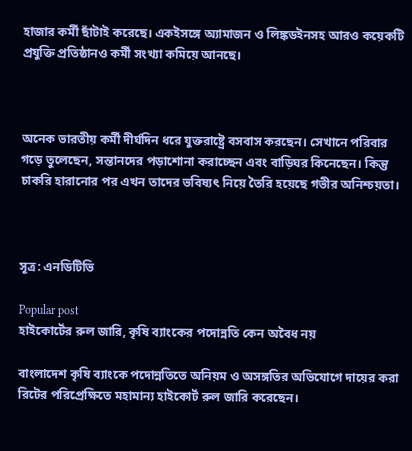হাজার কর্মী ছাঁটাই করেছে। একইসঙ্গে অ্যামাজন ও লিঙ্কডইনসহ আরও কয়েকটি প্রযুক্তি প্রতিষ্ঠানও কর্মী সংখ্যা কমিয়ে আনছে।



অনেক ভারতীয় কর্মী দীর্ঘদিন ধরে যুক্তরাষ্ট্রে বসবাস করছেন। সেখানে পরিবার গড়ে তুলেছেন, সন্তানদের পড়াশোনা করাচ্ছেন এবং বাড়িঘর কিনেছেন। কিন্তু চাকরি হারানোর পর এখন তাদের ভবিষ্যৎ নিয়ে তৈরি হয়েছে গভীর অনিশ্চয়তা।



সূত্র: এনডিটিভি

Popular post
হাইকোর্টের রুল জারি, কৃষি ব্যাংকের পদোন্নতি কেন অবৈধ নয়

বাংলাদেশ কৃষি ব্যাংকে পদোন্নতিতে অনিয়ম ও অসঙ্গতির অভিযোগে দায়ের করা রিটের পরিপ্রেক্ষিতে মহামান্য হাইকোর্ট রুল জারি করেছেন।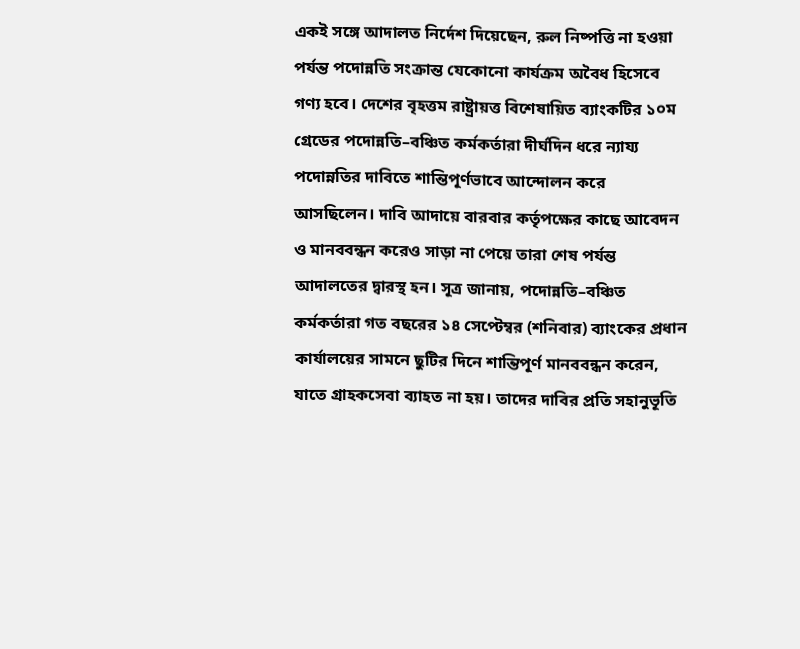একই সঙ্গে আদালত নির্দেশ দিয়েছেন, রুল নিষ্পত্তি না হওয়া পর্যন্ত পদোন্নতি সংক্রান্ত যেকোনো কার্যক্রম অবৈধ হিসেবে গণ্য হবে। দেশের বৃহত্তম রাষ্ট্রায়ত্ত বিশেষায়িত ব্যাংকটির ১০ম গ্রেডের পদোন্নতি–বঞ্চিত কর্মকর্তারা দীর্ঘদিন ধরে ন্যায্য পদোন্নতির দাবিতে শান্তিপূর্ণভাবে আন্দোলন করে আসছিলেন। দাবি আদায়ে বারবার কর্তৃপক্ষের কাছে আবেদন ও মানববন্ধন করেও সাড়া না পেয়ে তারা শেষ পর্যন্ত আদালতের দ্বারস্থ হন। সূত্র জানায়, পদোন্নতি–বঞ্চিত কর্মকর্তারা গত বছরের ১৪ সেপ্টেম্বর (শনিবার) ব্যাংকের প্রধান কার্যালয়ের সামনে ছুটির দিনে শান্তিপূর্ণ মানববন্ধন করেন, যাতে গ্রাহকসেবা ব্যাহত না হয়। তাদের দাবির প্রতি সহানুভূতি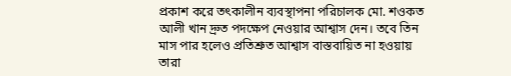প্রকাশ করে তৎকালীন ব্যবস্থাপনা পরিচালক মো. শওকত আলী খান দ্রুত পদক্ষেপ নেওয়ার আশ্বাস দেন। তবে তিন মাস পার হলেও প্রতিশ্রুত আশ্বাস বাস্তবায়িত না হওয়ায় তারা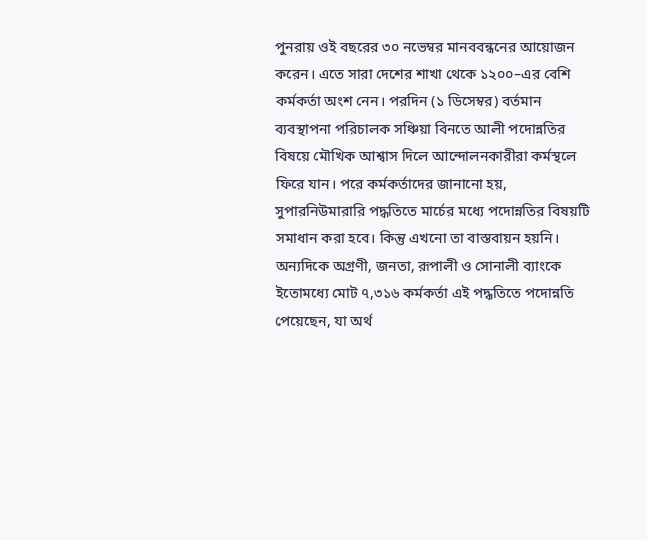পুনরায় ওই বছরের ৩০ নভেম্বর মানববন্ধনের আয়োজন করেন। এতে সারা দেশের শাখা থেকে ১২০০–এর বেশি কর্মকর্তা অংশ নেন। পরদিন (১ ডিসেম্বর) বর্তমান ব্যবস্থাপনা পরিচালক সঞ্চিয়া বিনতে আলী পদোন্নতির বিষয়ে মৌখিক আশ্বাস দিলে আন্দোলনকারীরা কর্মস্থলে ফিরে যান। পরে কর্মকর্তাদের জানানো হয়, সুপারনিউমারারি পদ্ধতিতে মার্চের মধ্যে পদোন্নতির বিষয়টি সমাধান করা হবে। কিন্তু এখনো তা বাস্তবায়ন হয়নি। অন্যদিকে অগ্রণী, জনতা, রূপালী ও সোনালী ব্যাংকে ইতোমধ্যে মোট ৭,৩১৬ কর্মকর্তা এই পদ্ধতিতে পদোন্নতি পেয়েছেন, যা অর্থ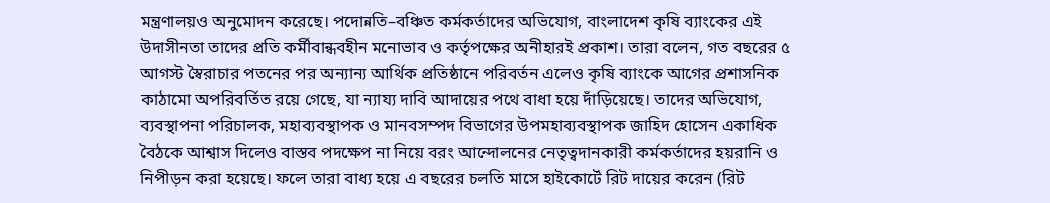মন্ত্রণালয়ও অনুমোদন করেছে। পদোন্নতি–বঞ্চিত কর্মকর্তাদের অভিযোগ, বাংলাদেশ কৃষি ব্যাংকের এই উদাসীনতা তাদের প্রতি কর্মীবান্ধবহীন মনোভাব ও কর্তৃপক্ষের অনীহারই প্রকাশ। তারা বলেন, গত বছরের ৫ আগস্ট স্বৈরাচার পতনের পর অন্যান্য আর্থিক প্রতিষ্ঠানে পরিবর্তন এলেও কৃষি ব্যাংকে আগের প্রশাসনিক কাঠামো অপরিবর্তিত রয়ে গেছে, যা ন্যায্য দাবি আদায়ের পথে বাধা হয়ে দাঁড়িয়েছে। তাদের অভিযোগ, ব্যবস্থাপনা পরিচালক, মহাব্যবস্থাপক ও মানবসম্পদ বিভাগের উপমহাব্যবস্থাপক জাহিদ হোসেন একাধিক বৈঠকে আশ্বাস দিলেও বাস্তব পদক্ষেপ না নিয়ে বরং আন্দোলনের নেতৃত্বদানকারী কর্মকর্তাদের হয়রানি ও নিপীড়ন করা হয়েছে। ফলে তারা বাধ্য হয়ে এ বছরের চলতি মাসে হাইকোর্টে রিট দায়ের করেন (রিট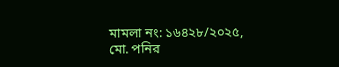মামলা নং: ১৬৪২৮/২০২৫, মো. পনির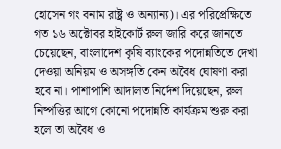হোসেন গং বনাম রাষ্ট্র ও অন্যান্য)। এর পরিপ্রেক্ষিতে গত ১৬ অক্টোবর হাইকোর্ট রুল জারি করে জানতে চেয়েছেন, বাংলাদেশ কৃষি ব্যাংকের পদোন্নতিতে দেখা দেওয়া অনিয়ম ও অসঙ্গতি কেন অবৈধ ঘোষণা করা হবে না। পাশাপাশি আদালত নির্দেশ দিয়েছেন, রুল নিষ্পত্তির আগে কোনো পদোন্নতি কার্যক্রম শুরু করা হলে তা অবৈধ ও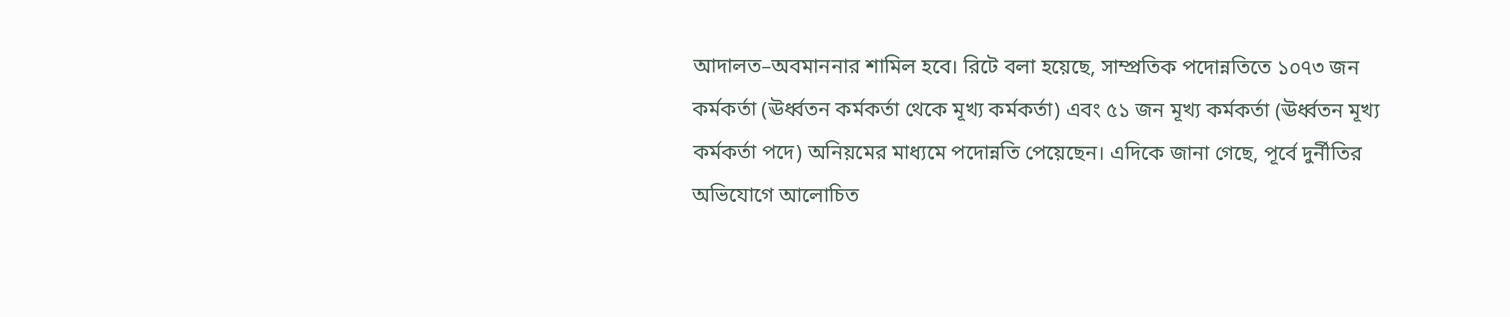আদালত–অবমাননার শামিল হবে। রিটে বলা হয়েছে, সাম্প্রতিক পদোন্নতিতে ১০৭৩ জন কর্মকর্তা (ঊর্ধ্বতন কর্মকর্তা থেকে মূখ্য কর্মকর্তা) এবং ৫১ জন মূখ্য কর্মকর্তা (ঊর্ধ্বতন মূখ্য কর্মকর্তা পদে) অনিয়মের মাধ্যমে পদোন্নতি পেয়েছেন। এদিকে জানা গেছে, পূর্বে দুর্নীতির অভিযোগে আলোচিত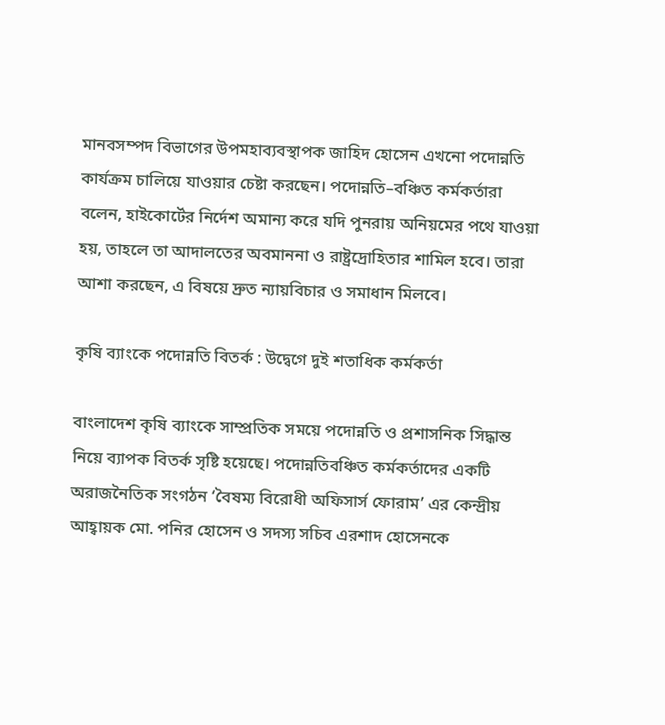মানবসম্পদ বিভাগের উপমহাব্যবস্থাপক জাহিদ হোসেন এখনো পদোন্নতি কার্যক্রম চালিয়ে যাওয়ার চেষ্টা করছেন। পদোন্নতি–বঞ্চিত কর্মকর্তারা বলেন, হাইকোর্টের নির্দেশ অমান্য করে যদি পুনরায় অনিয়মের পথে যাওয়া হয়, তাহলে তা আদালতের অবমাননা ও রাষ্ট্রদ্রোহিতার শামিল হবে। তারা আশা করছেন, এ বিষয়ে দ্রুত ন্যায়বিচার ও সমাধান মিলবে।

কৃষি ব্যাংকে পদোন্নতি বিতর্ক : উদ্বেগে দুই শতাধিক কর্মকর্তা

বাংলাদেশ কৃষি ব্যাংকে সাম্প্রতিক সময়ে পদোন্নতি ও প্রশাসনিক সিদ্ধান্ত নিয়ে ব্যাপক বিতর্ক সৃষ্টি হয়েছে। পদোন্নতিবঞ্চিত কর্মকর্তাদের একটি অরাজনৈতিক সংগঠন ‘বৈষম্য বিরোধী অফিসার্স ফোরাম’ এর কেন্দ্রীয় আহ্বায়ক মো. পনির হোসেন ও সদস্য সচিব এরশাদ হোসেনকে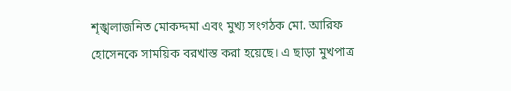শৃঙ্খলাজনিত মোকদ্দমা এবং মুখ্য সংগঠক মো. আরিফ হোসেনকে সাময়িক বরখাস্ত করা হয়েছে। এ ছাড়া মুখপাত্র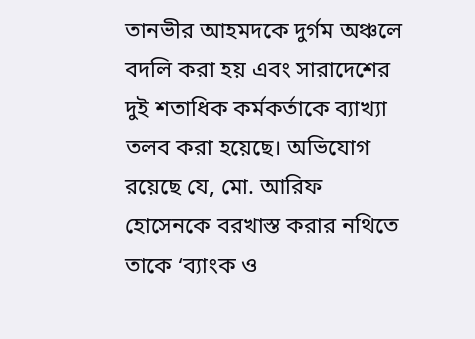তানভীর আহমদকে দুর্গম অঞ্চলে বদলি করা হয় এবং সারাদেশের দুই শতাধিক কর্মকর্তাকে ব্যাখ্যা তলব করা হয়েছে। অভিযোগ রয়েছে যে, মো. আরিফ হোসেনকে বরখাস্ত করার নথিতে তাকে ‘ব্যাংক ও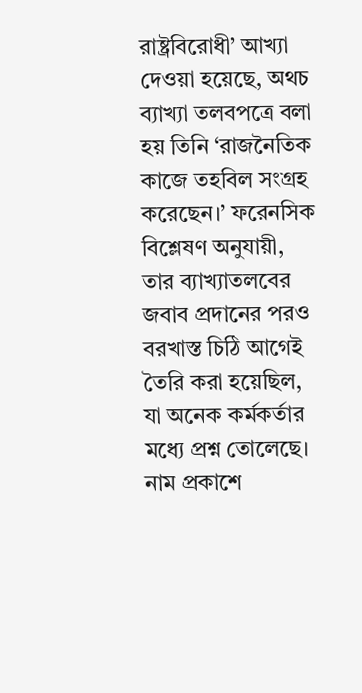রাষ্ট্রবিরোধী’ আখ্যা দেওয়া হয়েছে, অথচ ব্যাখ্যা তলবপত্রে বলা হয় তিনি ‘রাজনৈতিক কাজে তহবিল সংগ্রহ করেছেন।’ ফরেনসিক বিশ্লেষণ অনুযায়ী, তার ব্যাখ্যাতলবের জবাব প্রদানের পরও বরখাস্ত চিঠি আগেই তৈরি করা হয়েছিল, যা অনেক কর্মকর্তার মধ্যে প্রশ্ন তোলেছে। নাম প্রকাশে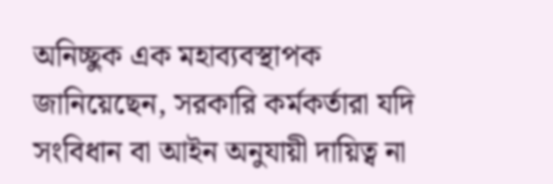অনিচ্ছুক এক মহাব্যবস্থাপক জানিয়েছেন, সরকারি কর্মকর্তারা যদি সংবিধান বা আইন অনুযায়ী দায়িত্ব না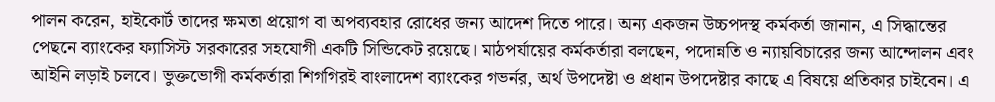পালন করেন, হাইকোর্ট তাদের ক্ষমতা প্রয়োগ বা অপব্যবহার রোধের জন্য আদেশ দিতে পারে। অন্য একজন উচ্চপদস্থ কর্মকর্তা জানান, এ সিদ্ধান্তের পেছনে ব্যাংকের ফ্যাসিস্ট সরকারের সহযোগী একটি সিন্ডিকেট রয়েছে। মাঠপর্যায়ের কর্মকর্তারা বলছেন, পদোন্নতি ও ন্যায়বিচারের জন্য আন্দোলন এবং আইনি লড়াই চলবে। ভুক্তভোগী কর্মকর্তারা শিগগিরই বাংলাদেশ ব্যাংকের গভর্নর, অর্থ উপদেষ্টা ও প্রধান উপদেষ্টার কাছে এ বিষয়ে প্রতিকার চাইবেন। এ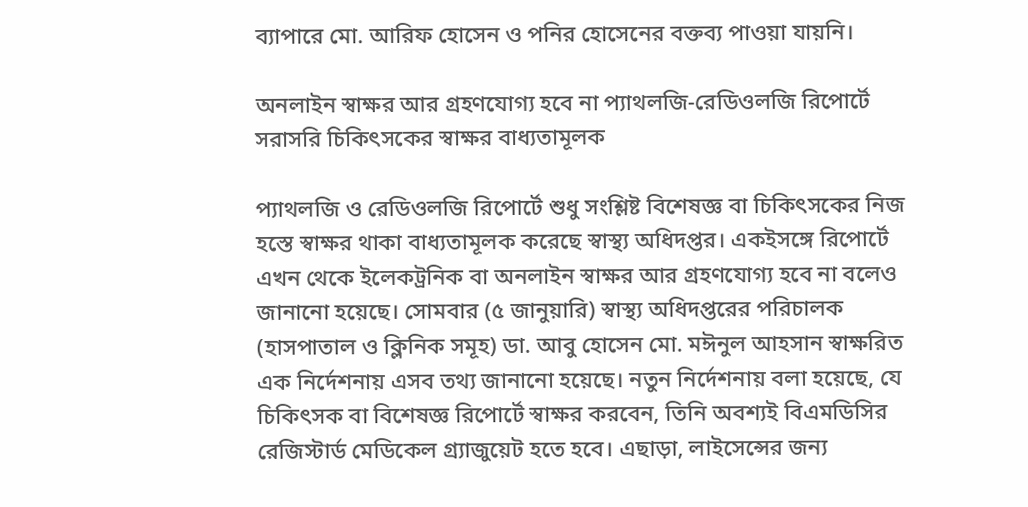ব্যাপারে মো. আরিফ হোসেন ও পনির হোসেনের বক্তব্য পাওয়া যায়নি।

অনলাইন স্বাক্ষর আর গ্রহণযোগ্য হবে না প্যাথলজি-রেডিওলজি রিপোর্টে সরাসরি চিকিৎসকের স্বাক্ষর বাধ্যতামূলক

প্যাথলজি ও রেডিওলজি রিপোর্টে শুধু সংশ্লিষ্ট বিশেষজ্ঞ বা চিকিৎসকের নিজ হস্তে স্বাক্ষর থাকা বাধ্যতামূলক করেছে স্বাস্থ্য অধিদপ্তর। একইসঙ্গে রিপোর্টে এখন থেকে ইলেকট্রনিক বা অনলাইন স্বাক্ষর আর গ্রহণযোগ্য হবে না বলেও জানানো হয়েছে। সোমবার (৫ জানুয়ারি) স্বাস্থ্য অধিদপ্তরের পরিচালক (হাসপাতাল ও ক্লিনিক সমূহ) ডা. আবু হোসেন মো. মঈনুল আহসান স্বাক্ষরিত এক নির্দেশনায় এসব তথ্য জানানো হয়েছে। নতুন নির্দেশনায় বলা হয়েছে, যে চিকিৎসক বা বিশেষজ্ঞ রিপোর্টে স্বাক্ষর করবেন, তিনি অবশ্যই বিএমডিসির রেজিস্টার্ড মেডিকেল গ্র্যাজুয়েট হতে হবে। এছাড়া, লাইসেন্সের জন্য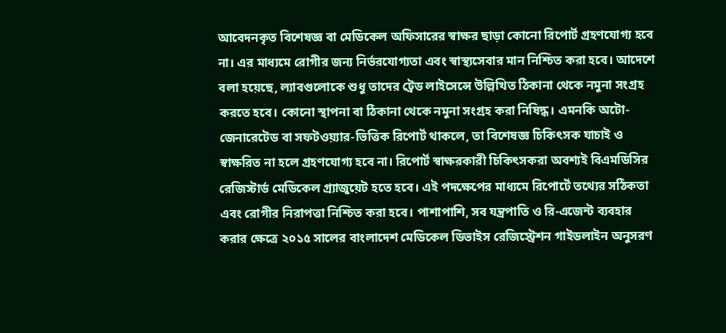আবেদনকৃত বিশেষজ্ঞ বা মেডিকেল অফিসারের স্বাক্ষর ছাড়া কোনো রিপোর্ট গ্রহণযোগ্য হবে না। এর মাধ্যমে রোগীর জন্য নির্ভরযোগ্যতা এবং স্বাস্থ্যসেবার মান নিশ্চিত করা হবে। আদেশে বলা হয়েছে, ল্যাবগুলোকে শুধু তাদের ট্রেড লাইসেন্সে উল্লিখিত ঠিকানা থেকে নমুনা সংগ্রহ করতে হবে। কোনো স্থাপনা বা ঠিকানা থেকে নমুনা সংগ্রহ করা নিষিদ্ধ। এমনকি অটো-জেনারেটেড বা সফটওয়্যার-ভিত্তিক রিপোর্ট থাকলে, তা বিশেষজ্ঞ চিকিৎসক যাচাই ও স্বাক্ষরিত না হলে গ্রহণযোগ্য হবে না। রিপোর্ট স্বাক্ষরকারী চিকিৎসকরা অবশ্যই বিএমডিসির রেজিস্টার্ড মেডিকেল গ্র্যাজুয়েট হতে হবে। এই পদক্ষেপের মাধ্যমে রিপোর্টে তথ্যের সঠিকতা এবং রোগীর নিরাপত্তা নিশ্চিত করা হবে। পাশাপাশি, সব যন্ত্রপাতি ও রি-এজেন্ট ব্যবহার করার ক্ষেত্রে ২০১৫ সালের বাংলাদেশ মেডিকেল ডিভাইস রেজিস্ট্রেশন গাইডলাইন অনুসরণ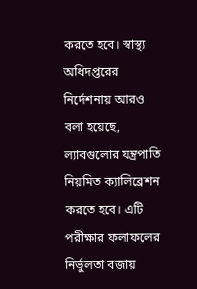করতে হবে। স্বাস্থ্য অধিদপ্তরের নির্দেশনায় আরও বলা হয়েছে, ল্যাবগুলোর যন্ত্রপাতি নিয়মিত ক্যালিব্রেশন করতে হবে। এটি পরীক্ষার ফলাফলের নির্ভুলতা বজায়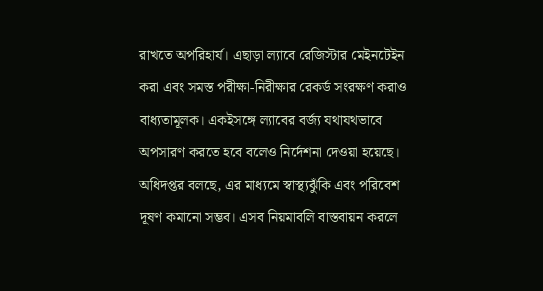রাখতে অপরিহার্য। এছাড়া ল্যাবে রেজিস্টার মেইনটেইন করা এবং সমস্ত পরীক্ষা-নিরীক্ষার রেকর্ড সংরক্ষণ করাও বাধ্যতামূলক। একইসঙ্গে ল্যাবের বর্জ্য যথাযথভাবে অপসারণ করতে হবে বলেও নির্দেশনা দেওয়া হয়েছে। অধিদপ্তর বলছে, এর মাধ্যমে স্বাস্থ্যঝুঁকি এবং পরিবেশ দূষণ কমানো সম্ভব। এসব নিয়মাবলি বাস্তবায়ন করলে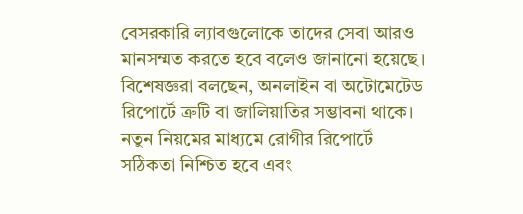বেসরকারি ল্যাবগুলোকে তাদের সেবা আরও মানসম্মত করতে হবে বলেও জানানো হয়েছে। বিশেষজ্ঞরা বলছেন, অনলাইন বা অটোমেটেড রিপোর্টে ত্রুটি বা জালিয়াতির সম্ভাবনা থাকে। নতুন নিয়মের মাধ্যমে রোগীর রিপোর্টে সঠিকতা নিশ্চিত হবে এবং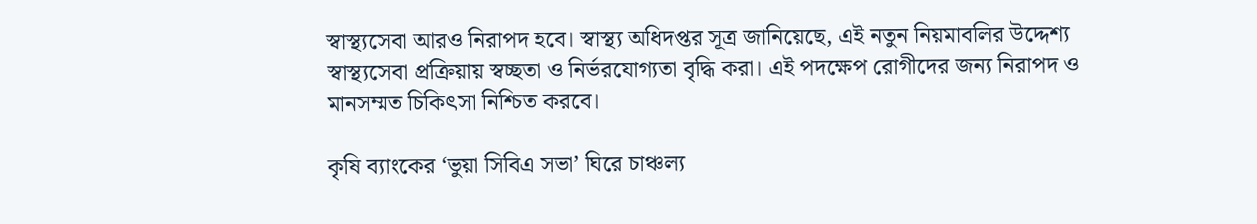স্বাস্থ্যসেবা আরও নিরাপদ হবে। স্বাস্থ্য অধিদপ্তর সূত্র জানিয়েছে, এই নতুন নিয়মাবলির উদ্দেশ্য স্বাস্থ্যসেবা প্রক্রিয়ায় স্বচ্ছতা ও নির্ভরযোগ্যতা বৃদ্ধি করা। এই পদক্ষেপ রোগীদের জন্য নিরাপদ ও মানসম্মত চিকিৎসা নিশ্চিত করবে।

কৃষি ব্যাংকের ‘ভুয়া সিবিএ সভা’ ঘিরে চাঞ্চল্য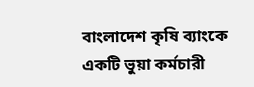বাংলাদেশ কৃষি ব্যাংকে একটি ভুয়া কর্মচারী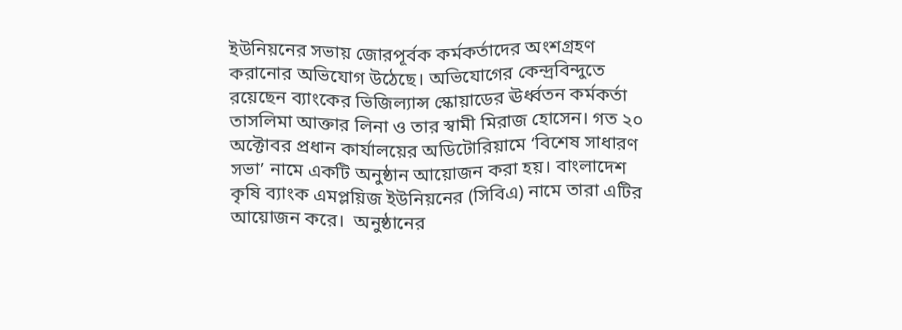ইউনিয়নের সভায় জোরপূর্বক কর্মকর্তাদের অংশগ্রহণ করানোর অভিযোগ উঠেছে। অভিযোগের কেন্দ্রবিন্দুতে রয়েছেন ব্যাংকের ভিজিল্যান্স স্কোয়াডের ঊর্ধ্বতন কর্মকর্তা তাসলিমা আক্তার লিনা ও তার স্বামী মিরাজ হোসেন। গত ২০ অক্টোবর প্রধান কার্যালয়ের অডিটোরিয়ামে ‘বিশেষ সাধারণ সভা’ নামে একটি অনুষ্ঠান আয়োজন করা হয়। বাংলাদেশ কৃষি ব্যাংক এমপ্লয়িজ ইউনিয়নের (সিবিএ) নামে তারা এটির আয়োজন করে।  অনুষ্ঠানের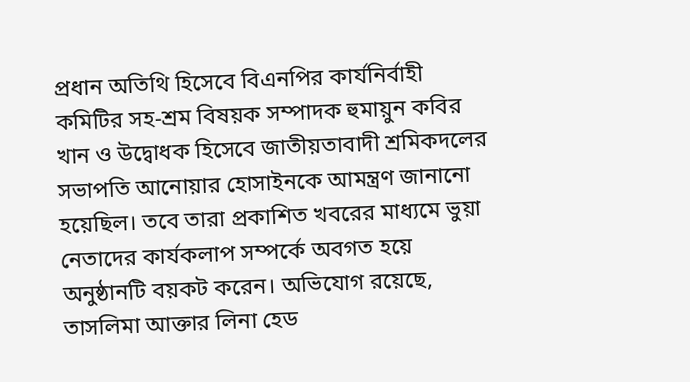প্রধান অতিথি হিসেবে বিএনপির কার্যনির্বাহী কমিটির সহ-শ্রম বিষয়ক সম্পাদক হুমায়ুন কবির খান ও উদ্বোধক হিসেবে জাতীয়তাবাদী শ্রমিকদলের সভাপতি আনোয়ার হোসাইনকে আমন্ত্রণ জানানো হয়েছিল। তবে তারা প্রকাশিত খবরের মাধ্যমে ভুয়া নেতাদের কার্যকলাপ সম্পর্কে অবগত হয়ে অনুষ্ঠানটি বয়কট করেন। অভিযোগ রয়েছে, তাসলিমা আক্তার লিনা হেড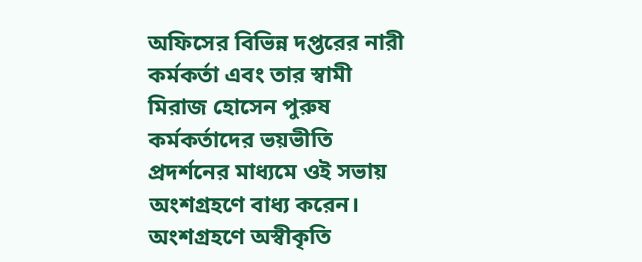অফিসের বিভিন্ন দপ্তরের নারী কর্মকর্তা এবং তার স্বামী মিরাজ হোসেন পুরুষ কর্মকর্তাদের ভয়ভীতি প্রদর্শনের মাধ্যমে ওই সভায় অংশগ্রহণে বাধ্য করেন। অংশগ্রহণে অস্বীকৃতি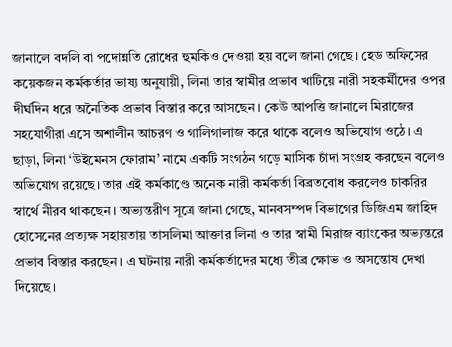জানালে বদলি বা পদোন্নতি রোধের হুমকিও দেওয়া হয় বলে জানা গেছে। হেড অফিসের কয়েকজন কর্মকর্তার ভাষ্য অনুযায়ী, লিনা তার স্বামীর প্রভাব খাটিয়ে নারী সহকর্মীদের ওপর দীর্ঘদিন ধরে অনৈতিক প্রভাব বিস্তার করে আসছেন। কেউ আপত্তি জানালে মিরাজের সহযোগীরা এসে অশালীন আচরণ ও গালিগালাজ করে থাকে বলেও অভিযোগ ওঠে। এ ছাড়া, লিনা ‘উইমেনস ফোরাম’ নামে একটি সংগঠন গড়ে মাসিক চাঁদা সংগ্রহ করছেন বলেও অভিযোগ রয়েছে। তার এই কর্মকাণ্ডে অনেক নারী কর্মকর্তা বিব্রতবোধ করলেও চাকরির স্বার্থে নীরব থাকছেন। অভ্যন্তরীণ সূত্রে জানা গেছে, মানবসম্পদ বিভাগের ডিজিএম জাহিদ হোসেনের প্রত্যক্ষ সহায়তায় তাসলিমা আক্তার লিনা ও তার স্বামী মিরাজ ব্যাংকের অভ্যন্তরে প্রভাব বিস্তার করছেন। এ ঘটনায় নারী কর্মকর্তাদের মধ্যে তীব্র ক্ষোভ ও অসন্তোষ দেখা দিয়েছে।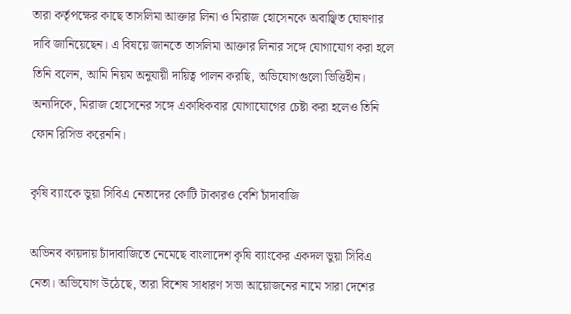তারা কর্তৃপক্ষের কাছে তাসলিমা আক্তার লিনা ও মিরাজ হোসেনকে অবাঞ্ছিত ঘোষণার দাবি জানিয়েছেন। এ বিষয়ে জানতে তাসলিমা আক্তার লিনার সঙ্গে যোগাযোগ করা হলে তিনি বলেন, আমি নিয়ম অনুযায়ী দায়িত্ব পালন করছি, অভিযোগগুলো ভিত্তিহীন। অন্যদিকে, মিরাজ হোসেনের সঙ্গে একাধিকবার যোগাযোগের চেষ্টা করা হলেও তিনি ফোন রিসিভ করেননি।

কৃষি ব্যাংকে ভুয়া সিবিএ নেতাদের কোটি টাকারও বেশি চাঁদাবাজি

অভিনব কায়দায় চাঁদাবাজিতে নেমেছে বাংলাদেশ কৃষি ব্যাংকের একদল ভুয়া সিবিএ নেতা। অভিযোগ উঠেছে, তারা বিশেষ সাধারণ সভা আয়োজনের নামে সারা দেশের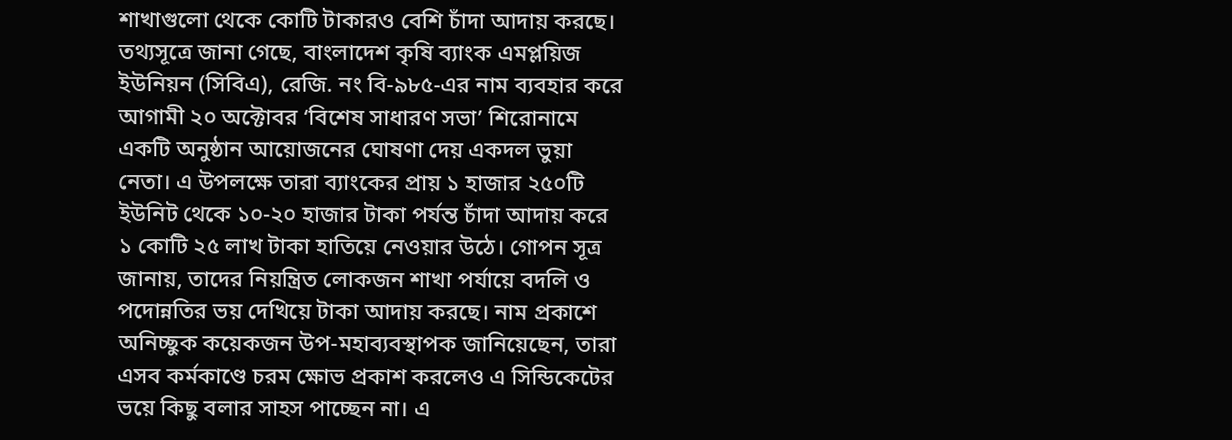শাখাগুলো থেকে কোটি টাকারও বেশি চাঁদা আদায় করছে। তথ্যসূত্রে জানা গেছে, বাংলাদেশ কৃষি ব্যাংক এমপ্লয়িজ ইউনিয়ন (সিবিএ), রেজি. নং বি-৯৮৫-এর নাম ব্যবহার করে আগামী ২০ অক্টোবর ‘বিশেষ সাধারণ সভা’ শিরোনামে একটি অনুষ্ঠান আয়োজনের ঘোষণা দেয় একদল ভুয়া নেতা। এ উপলক্ষে তারা ব্যাংকের প্রায় ১ হাজার ২৫০টি ইউনিট থেকে ১০-২০ হাজার টাকা পর্যন্ত চাঁদা আদায় করে ১ কোটি ২৫ লাখ টাকা হাতিয়ে নেওয়ার উঠে। গোপন সূত্র জানায়, তাদের নিয়ন্ত্রিত লোকজন শাখা পর্যায়ে বদলি ও পদোন্নতির ভয় দেখিয়ে টাকা আদায় করছে। নাম প্রকাশে অনিচ্ছুক কয়েকজন উপ-মহাব্যবস্থাপক জানিয়েছেন, তারা এসব কর্মকাণ্ডে চরম ক্ষোভ প্রকাশ করলেও এ সিন্ডিকেটের ভয়ে কিছু বলার সাহস পাচ্ছেন না। এ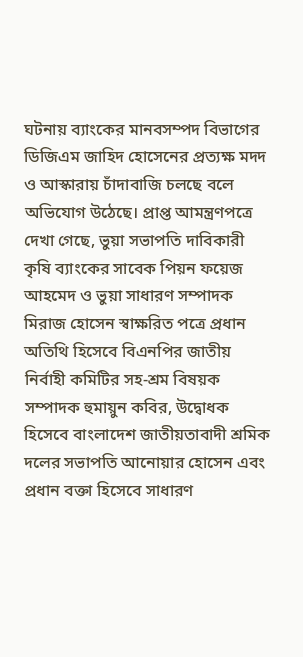ঘটনায় ব্যাংকের মানবসম্পদ বিভাগের ডিজিএম জাহিদ হোসেনের প্রত্যক্ষ মদদ ও আস্কারায় চাঁদাবাজি চলছে বলে অভিযোগ উঠেছে। প্রাপ্ত আমন্ত্রণপত্রে দেখা গেছে, ভুয়া সভাপতি দাবিকারী কৃষি ব্যাংকের সাবেক পিয়ন ফয়েজ আহমেদ ও ভুয়া সাধারণ সম্পাদক মিরাজ হোসেন স্বাক্ষরিত পত্রে প্রধান অতিথি হিসেবে বিএনপির জাতীয় নির্বাহী কমিটির সহ-শ্রম বিষয়ক সম্পাদক হুমায়ুন কবির, উদ্বোধক হিসেবে বাংলাদেশ জাতীয়তাবাদী শ্রমিক দলের সভাপতি আনোয়ার হোসেন এবং প্রধান বক্তা হিসেবে সাধারণ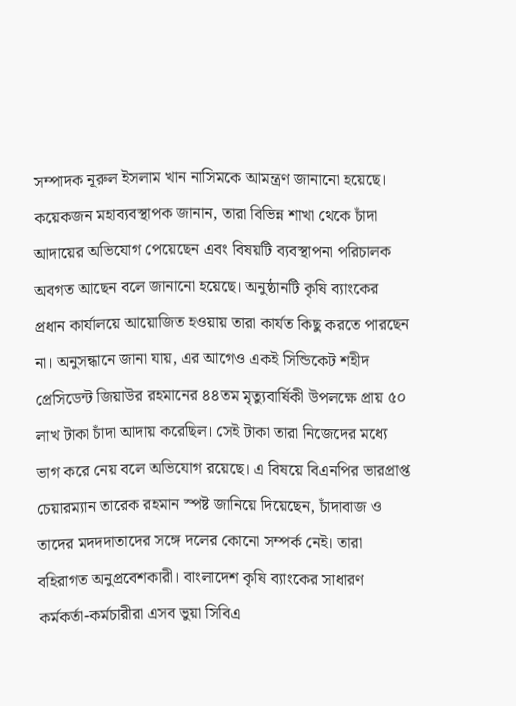সম্পাদক নূরুল ইসলাম খান নাসিমকে আমন্ত্রণ জানানো হয়েছে। কয়েকজন মহাব্যবস্থাপক জানান, তারা বিভিন্ন শাখা থেকে চাঁদা আদায়ের অভিযোগ পেয়েছেন এবং বিষয়টি ব্যবস্থাপনা পরিচালক অবগত আছেন বলে জানানো হয়েছে। অনুষ্ঠানটি কৃষি ব্যাংকের প্রধান কার্যালয়ে আয়োজিত হওয়ায় তারা কার্যত কিছু করতে পারছেন না। অনুসন্ধানে জানা যায়, এর আগেও একই সিন্ডিকেট শহীদ প্রেসিডেন্ট জিয়াউর রহমানের ৪৪তম মৃত্যুবার্ষিকী উপলক্ষে প্রায় ৫০ লাখ টাকা চাঁদা আদায় করেছিল। সেই টাকা তারা নিজেদের মধ্যে ভাগ করে নেয় বলে অভিযোগ রয়েছে। এ বিষয়ে বিএনপির ভারপ্রাপ্ত চেয়ারম্যান তারেক রহমান স্পষ্ট জানিয়ে দিয়েছেন, চাঁদাবাজ ও তাদের মদদদাতাদের সঙ্গে দলের কোনো সম্পর্ক নেই। তারা বহিরাগত অনুপ্রবেশকারী। বাংলাদেশ কৃষি ব্যাংকের সাধারণ কর্মকর্তা-কর্মচারীরা এসব ভুয়া সিবিএ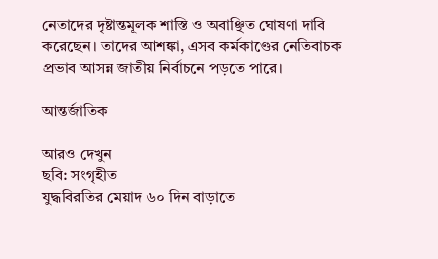নেতাদের দৃষ্টান্তমূলক শাস্তি ও অবাঞ্ছিত ঘোষণা দাবি করেছেন। তাদের আশঙ্কা, এসব কর্মকাণ্ডের নেতিবাচক প্রভাব আসন্ন জাতীয় নির্বাচনে পড়তে পারে।

আন্তর্জাতিক

আরও দেখুন
ছবি: সংগৃহীত
যুদ্ধবিরতির মেয়াদ ৬০ দিন বাড়াতে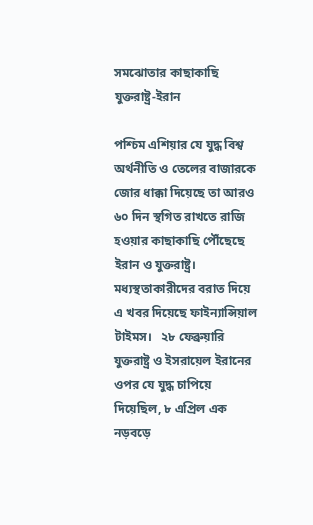সমঝোতার কাছাকাছি যুক্তরাষ্ট্র-ইরান

পশ্চিম এশিয়ার যে যুদ্ধ বিশ্ব অর্থনীতি ও তেলের বাজারকে জোর ধাক্কা দিয়েছে তা আরও ৬০ দিন স্থগিত রাখতে রাজি হওয়ার কাছাকাছি পৌঁছেছে ইরান ও যুক্তরাষ্ট্র।   মধ্যস্থতাকারীদের বরাত দিয়ে এ খবর দিয়েছে ফাইন্যান্সিয়াল টাইমস।   ২৮ ফেব্রুয়ারি যুক্তরাষ্ট্র ও ইসরায়েল ইরানের ওপর যে যুদ্ধ চাপিয়ে দিয়েছিল, ৮ এপ্রিল এক নড়বড়ে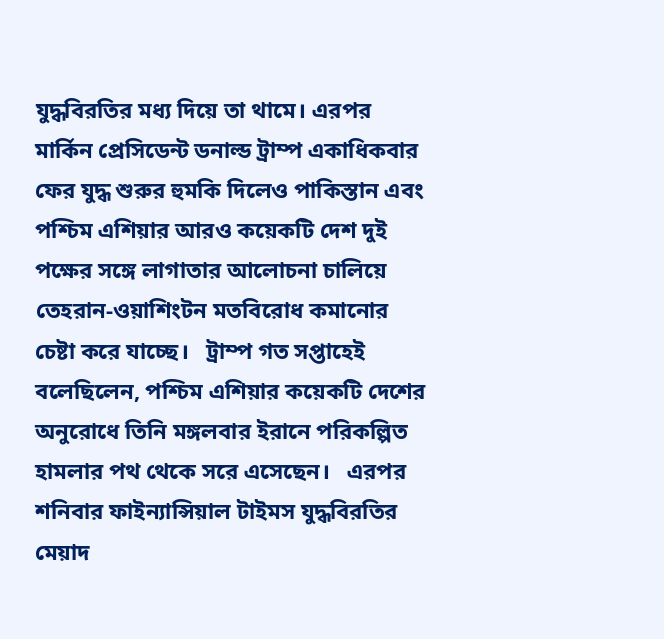যুদ্ধবিরতির মধ্য দিয়ে তা থামে। এরপর মার্কিন প্রেসিডেন্ট ডনাল্ড ট্রাম্প একাধিকবার ফের যুদ্ধ শুরুর হুমকি দিলেও পাকিস্তান এবং পশ্চিম এশিয়ার আরও কয়েকটি দেশ দুই পক্ষের সঙ্গে লাগাতার আলোচনা চালিয়ে তেহরান-ওয়াশিংটন মতবিরোধ কমানোর চেষ্টা করে যাচ্ছে।   ট্রাম্প গত সপ্তাহেই বলেছিলেন, পশ্চিম এশিয়ার কয়েকটি দেশের অনুরোধে তিনি মঙ্গলবার ইরানে পরিকল্পিত হামলার পথ থেকে সরে এসেছেন।   এরপর শনিবার ফাইন্যান্সিয়াল টাইমস যুদ্ধবিরতির মেয়াদ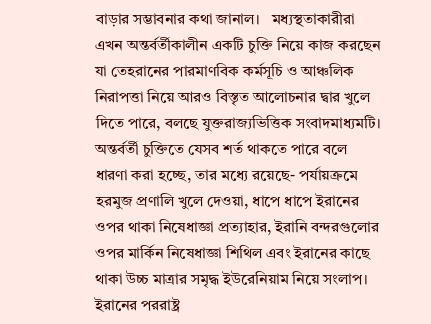বাড়ার সম্ভাবনার কথা জানাল।   মধ্যস্থতাকারীরা এখন অন্তর্বর্তীকালীন একটি চুক্তি নিয়ে কাজ করছেন যা তেহরানের পারমাণবিক কর্মসূচি ও আঞ্চলিক নিরাপত্তা নিয়ে আরও বিস্তৃত আলোচনার দ্বার খুলে দিতে পারে, বলছে যুক্তরাজ্যভিত্তিক সংবাদমাধ্যমটি।   অন্তর্বর্তী চুক্তিতে যেসব শর্ত থাকতে পারে বলে ধারণা করা হচ্ছে, তার মধ্যে রয়েছে- পর্যায়ক্রমে হরমুজ প্রণালি খুলে দেওয়া, ধাপে ধাপে ইরানের ওপর থাকা নিষেধাজ্ঞা প্রত্যাহার, ইরানি বন্দরগুলোর ওপর মার্কিন নিষেধাজ্ঞা শিথিল এবং ইরানের কাছে থাকা উচ্চ মাত্রার সমৃদ্ধ ইউরেনিয়াম নিয়ে সংলাপ।   ইরানের পররাষ্ট্র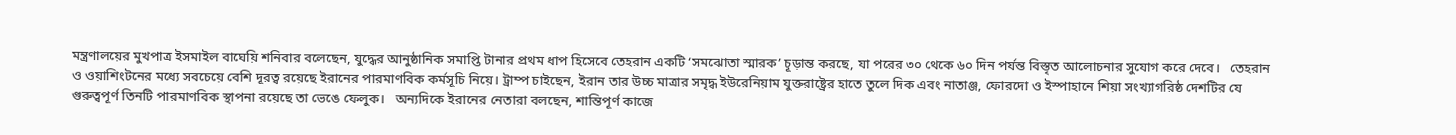মন্ত্রণালয়ের মুখপাত্র ইসমাইল বাঘেয়ি শনিবার বলেছেন, যুদ্ধের আনুষ্ঠানিক সমাপ্তি টানার প্রথম ধাপ হিসেবে তেহরান একটি ‘সমঝোতা স্মারক’ চূড়ান্ত করছে, যা পরের ৩০ থেকে ৬০ দিন পর্যন্ত বিস্তৃত আলোচনার সুযোগ করে দেবে।   তেহরান ও ওয়াশিংটনের মধ্যে সবচেয়ে বেশি দূরত্ব রয়েছে ইরানের পারমাণবিক কর্মসূচি নিয়ে। ট্রাম্প চাইছেন, ইরান তার উচ্চ মাত্রার সমৃদ্ধ ইউরেনিয়াম যুক্তরাষ্ট্রের হাতে তুলে দিক এবং নাতাঞ্জ, ফোরদো ও ইস্পাহানে শিয়া সংখ্যাগরিষ্ঠ দেশটির যে গুরুত্বপূর্ণ তিনটি পারমাণবিক স্থাপনা রয়েছে তা ভেঙে ফেলুক।   অন্যদিকে ইরানের নেতারা বলছেন, শান্তিপূর্ণ কাজে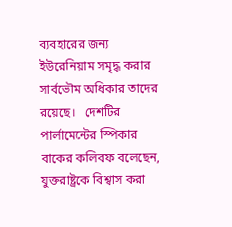ব্যবহারের জন্য ইউরেনিয়াম সমৃদ্ধ করার সার্বভৌম অধিকার তাদের রয়েছে।   দেশটির পার্লামেন্টের স্পিকার বাকের কলিবফ বলেছেন, যুক্তরাষ্ট্রকে বিশ্বাস করা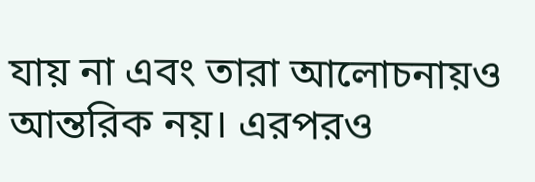যায় না এবং তারা আলোচনায়ও আন্তরিক নয়। এরপরও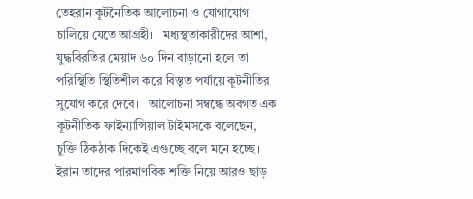তেহরান কূটনৈতিক আলোচনা ও যোগাযোগ চালিয়ে যেতে আগ্রহী।   মধ্যস্থতাকারীদের আশা, যুদ্ধবিরতির মেয়াদ ৬০ দিন বাড়ানো হলে তা পরিস্থিতি স্থিতিশীল করে বিস্তৃত পর্যায়ে ‍কূটনীতির সুযোগ করে দেবে।   আলোচনা সম্বন্ধে অবগত এক কূটনীতিক ফাইন্যান্সিয়াল টাইমসকে বলেছেন, চুক্তি ঠিকঠাক দিকেই এগুচ্ছে বলে মনে হচ্ছে। ইরান তাদের পারমাণবিক শক্তি নিয়ে আরও ছাড়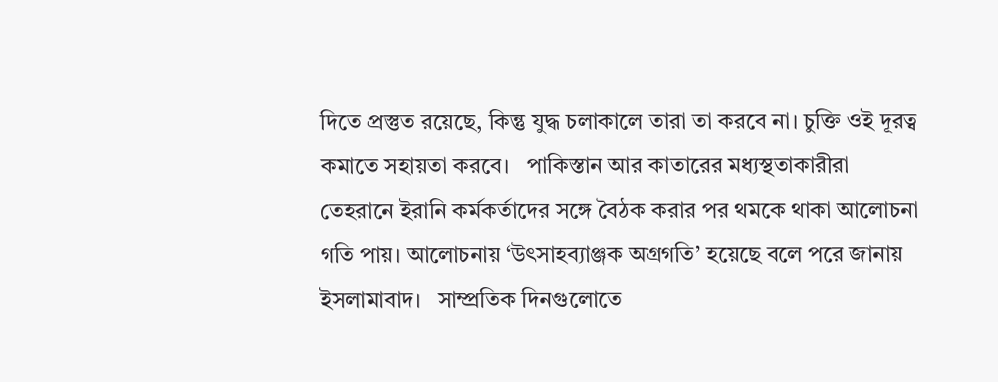দিতে প্রস্তুত রয়েছে, কিন্তু যুদ্ধ চলাকালে তারা তা করবে না। চুক্তি ওই দূরত্ব কমাতে সহায়তা করবে।   পাকিস্তান আর কাতারের মধ্যস্থতাকারীরা তেহরানে ইরানি কর্মকর্তাদের সঙ্গে বৈঠক করার পর থমকে থাকা আলোচনা গতি পায়। আলোচনায় ‘উৎসাহব্যাঞ্জক অগ্রগতি’ হয়েছে বলে পরে জানায় ইসলামাবাদ।   সাম্প্রতিক দিনগুলোতে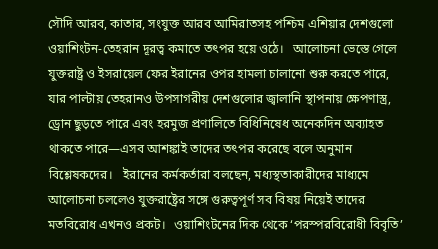সৌদি আরব, কাতার, সংযুক্ত আরব আমিরাতসহ পশ্চিম এশিয়ার দেশগুলো ওয়াশিংটন-তেহরান দূরত্ব কমাতে তৎপর হয়ে ওঠে।   আলোচনা ভেস্তে গেলে যুক্তরাষ্ট্র ও ইসরায়েল ফের ইরানের ওপর হামলা চালানো শুরু করতে পারে, যার পাল্টায় তেহরানও উপসাগরীয় দেশগুলোর জ্বালানি স্থাপনায় ক্ষেপণাস্ত্র, ড্রোন ছুড়তে পারে এবং হরমুজ প্রণালিতে বিধিনিষেধ অনেকদিন অব্যাহত থাকতে পারে—এসব আশঙ্কাই তাদের তৎপর করেছে বলে অনুমান বিশ্লেষকদের।   ইরানের কর্মকর্তারা বলছেন, মধ্যস্থতাকারীদের মাধ্যমে আলোচনা চললেও যুক্তরাষ্ট্রের সঙ্গে গুরুত্বপূর্ণ সব বিষয় নিয়েই তাদের মতবিরোধ এখনও প্রকট।   ওয়াশিংটনের দিক থেকে ‘পরস্পরবিরোধী বিবৃতি’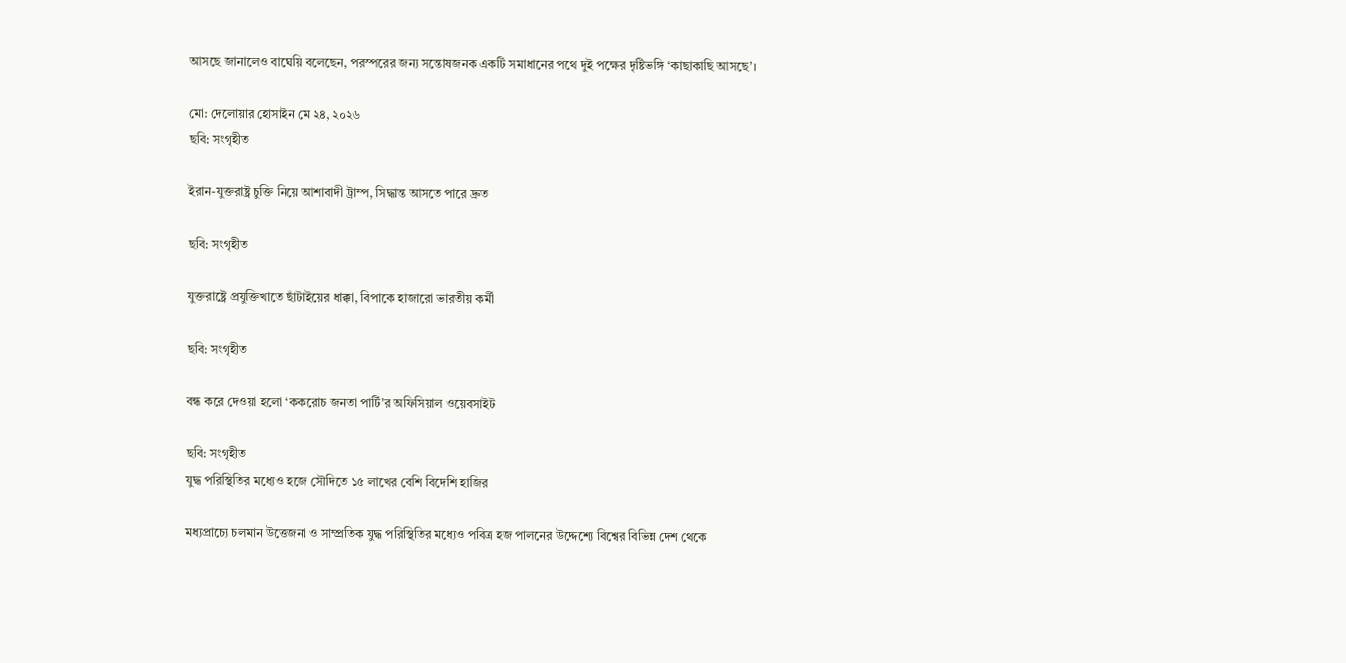আসছে জানালেও বাঘেয়ি বলেছেন, পরস্পরের জন্য সন্তোষজনক একটি সমাধানের পথে দুই পক্ষের দৃষ্টিভঙ্গি ‘কাছাকাছি আসছে’।

মো: দেলোয়ার হোসাইন মে ২৪, ২০২৬
ছবি: সংগৃহীত

ইরান-যুক্তরাষ্ট্র চুক্তি নিয়ে আশাবাদী ট্রাম্প, সিদ্ধান্ত আসতে পারে দ্রুত

ছবি: সংগৃহীত

যুক্তরাষ্ট্রে প্রযুক্তিখাতে ছাঁটাইয়ের ধাক্কা, বিপাকে হাজারো ভারতীয় কর্মী

ছবি: সংগৃহীত

বন্ধ করে দেওয়া হলো ‘ককরোচ জনতা পার্টি’র অফিসিয়াল ওয়েবসাইট

ছবি: সংগৃহীত
যুদ্ধ পরিস্থিতির মধ্যেও হজে সৌদিতে ১৫ লাখের বেশি বিদেশি হাজির

মধ্যপ্রাচ্যে চলমান উত্তেজনা ও সাম্প্রতিক যুদ্ধ পরিস্থিতির মধ্যেও পবিত্র হজ পালনের উদ্দেশ্যে বিশ্বের বিভিন্ন দেশ থেকে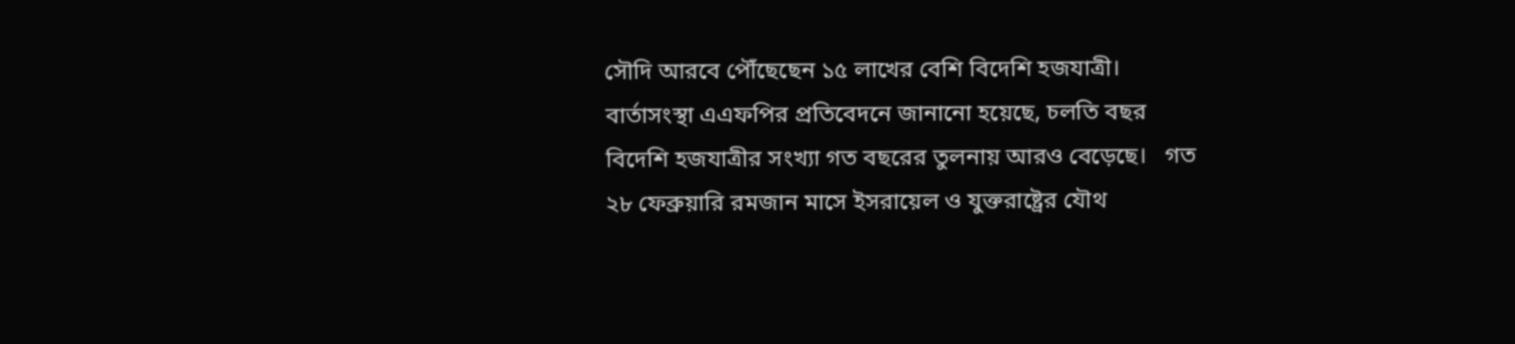সৌদি আরবে পৌঁছেছেন ১৫ লাখের বেশি বিদেশি হজযাত্রী।   বার্তাসংস্থা এএফপির প্রতিবেদনে জানানো হয়েছে, চলতি বছর বিদেশি হজযাত্রীর সংখ্যা গত বছরের তুলনায় আরও বেড়েছে।   গত ২৮ ফেব্রুয়ারি রমজান মাসে ইসরায়েল ও যুক্তরাষ্ট্রের যৌথ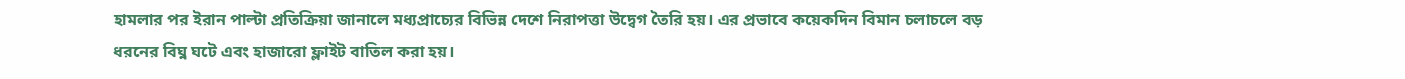হামলার পর ইরান পাল্টা প্রতিক্রিয়া জানালে মধ্যপ্রাচ্যের বিভিন্ন দেশে নিরাপত্তা উদ্বেগ তৈরি হয়। এর প্রভাবে কয়েকদিন বিমান চলাচলে বড় ধরনের বিঘ্ন ঘটে এবং হাজারো ফ্লাইট বাতিল করা হয়।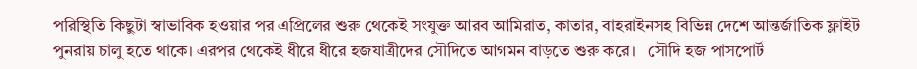পরিস্থিতি কিছুটা স্বাভাবিক হওয়ার পর এপ্রিলের শুরু থেকেই সংযুক্ত আরব আমিরাত, কাতার, বাহরাইনসহ বিভিন্ন দেশে আন্তর্জাতিক ফ্লাইট পুনরায় চালু হতে থাকে। এরপর থেকেই ধীরে ধীরে হজযাত্রীদের সৌদিতে আগমন বাড়তে শুরু করে।   সৌদি হজ পাসপোর্ট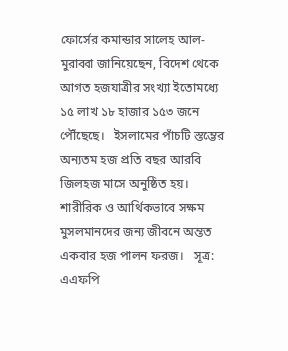ফোর্সের কমান্ডার সালেহ আল-মুরাব্বা জানিয়েছেন, বিদেশ থেকে আগত হজযাত্রীর সংখ্যা ইতোমধ্যে ১৫ লাখ ১৮ হাজার ১৫৩ জনে পৌঁছেছে।   ইসলামের পাঁচটি স্তম্ভের অন্যতম হজ প্রতি বছর আরবি জিলহজ মাসে অনুষ্ঠিত হয়। শারীরিক ও আর্থিকভাবে সক্ষম মুসলমানদের জন্য জীবনে অন্তত একবার হজ পালন ফরজ।   সূত্র: এএফপি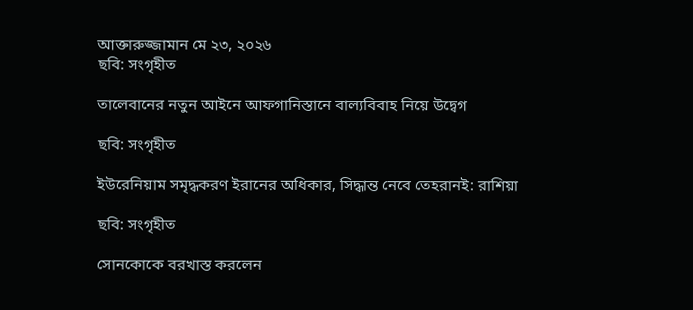আক্তারুজ্জামান মে ২৩, ২০২৬
ছবি: সংগৃহীত

তালেবানের নতুন আইনে আফগানিস্তানে বাল্যবিবাহ নিয়ে উদ্বেগ

ছবি: সংগৃহীত

ইউরেনিয়াম সমৃদ্ধকরণ ইরানের অধিকার, সিদ্ধান্ত নেবে তেহরানই: রাশিয়া

ছবি: সংগৃহীত

সোনকোকে বরখাস্ত করলেন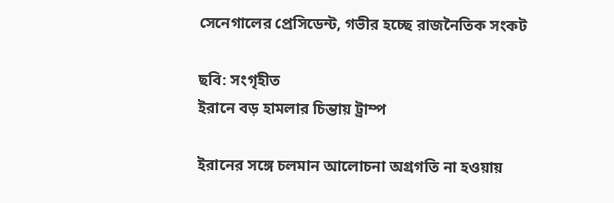সেনেগালের প্রেসিডেন্ট, গভীর হচ্ছে রাজনৈতিক সংকট

ছবি: সংগৃহীত
ইরানে বড় হামলার চিন্তায় ট্রাম্প

ইরানের সঙ্গে চলমান আলোচনা অগ্রগতি না হওয়ায়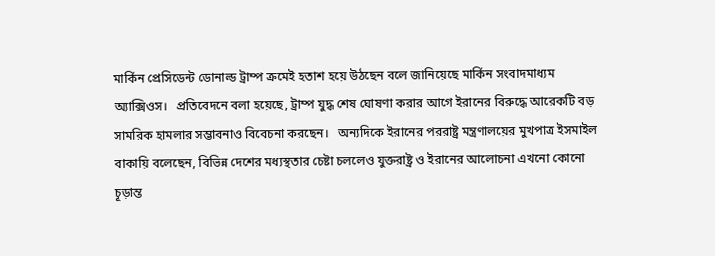মার্কিন প্রেসিডেন্ট ডোনাল্ড ট্রাম্প ক্রমেই হতাশ হয়ে উঠছেন বলে জানিয়েছে মার্কিন সংবাদমাধ্যম অ্যাক্সিওস।   প্রতিবেদনে বলা হয়েছে, ট্রাম্প যুদ্ধ শেষ ঘোষণা করার আগে ইরানের বিরুদ্ধে আরেকটি বড় সামরিক হামলার সম্ভাবনাও বিবেচনা করছেন।   অন্যদিকে ইরানের পররাষ্ট্র মন্ত্রণালয়ের মুখপাত্র ইসমাইল বাকায়ি বলেছেন, বিভিন্ন দেশের মধ্যস্থতার চেষ্টা চললেও যুক্তরাষ্ট্র ও ইরানের আলোচনা এখনো কোনো চূড়ান্ত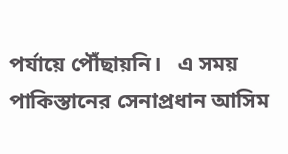পর্যায়ে পৌঁছায়নি।   এ সময় পাকিস্তানের সেনাপ্রধান আসিম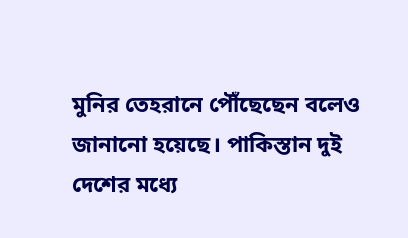মুনির তেহরানে পৌঁছেছেন বলেও জানানো হয়েছে। পাকিস্তান দুই দেশের মধ্যে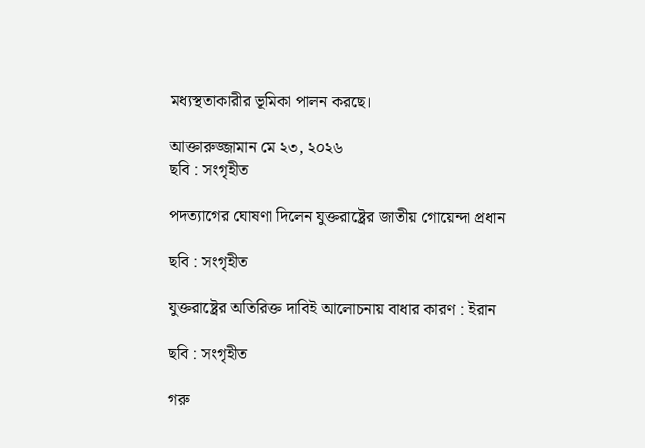মধ্যস্থতাকারীর ভূমিকা পালন করছে।

আক্তারুজ্জামান মে ২৩, ২০২৬
ছবি : সংগৃহীত

পদত্যাগের ঘোষণা দিলেন যুক্তরাষ্ট্রের জাতীয় গোয়েন্দা প্রধান

ছবি : সংগৃহীত

যুক্তরাষ্ট্রের অতিরিক্ত দাবিই আলোচনায় বাধার কারণ : ইরান

ছবি : সংগৃহীত

গরু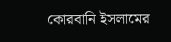কোরবানি ইসলামের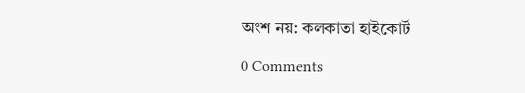অংশ নয়: কলকাতা হাইকোর্ট

0 Comments